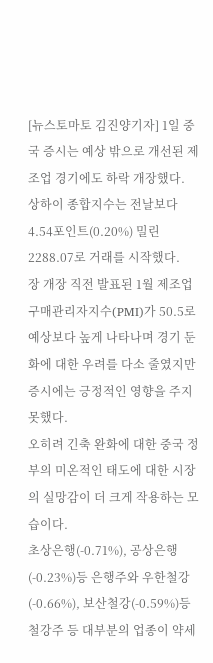[뉴스토마토 김진양기자] 1일 중국 증시는 예상 밖으로 개선된 제조업 경기에도 하락 개장했다.
상하이 종합지수는 전날보다 4.54포인트(0.20%) 밀린 2288.07로 거래를 시작했다.
장 개장 직전 발표된 1월 제조업 구매관리자지수(PMI)가 50.5로 예상보다 높게 나타나며 경기 둔화에 대한 우려를 다소 줄였지만 증시에는 긍정적인 영향을 주지 못했다.
오히려 긴축 완화에 대한 중국 정부의 미온적인 태도에 대한 시장의 실망감이 더 크게 작용하는 모습이다.
초상은행(-0.71%), 공상은행(-0.23%)등 은행주와 우한철강(-0.66%), 보산철강(-0.59%)등 철강주 등 대부분의 업종이 약세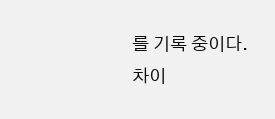를 기록 중이다.
차이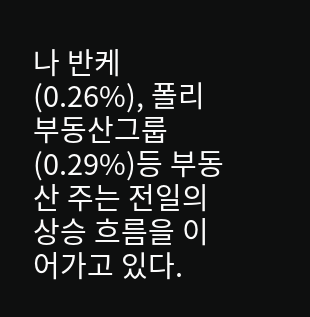나 반케(0.26%), 폴리부동산그룹(0.29%)등 부동산 주는 전일의 상승 흐름을 이어가고 있다.